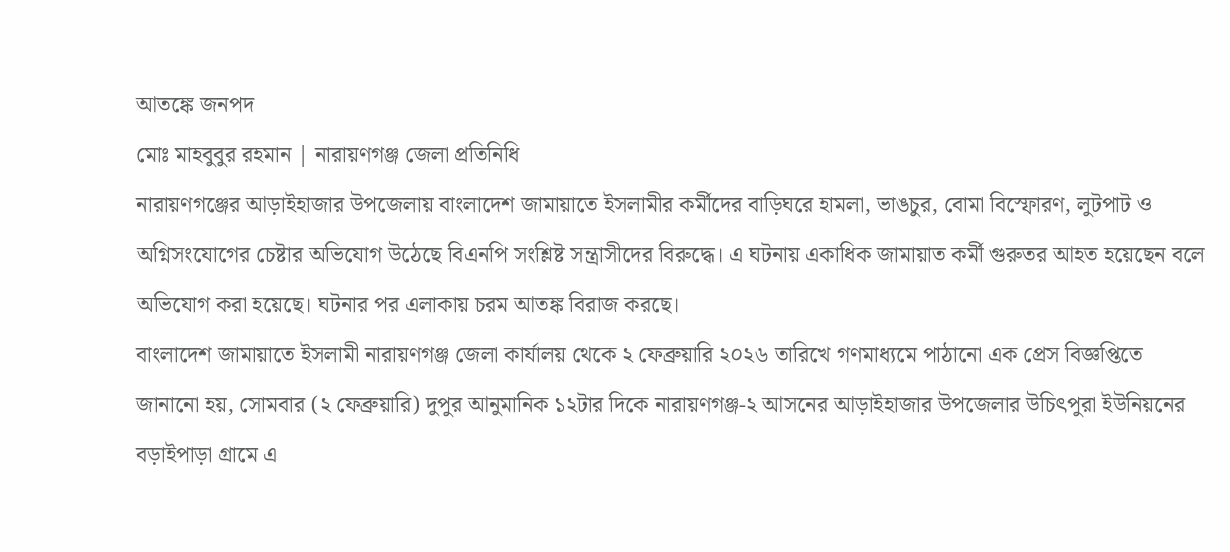আতঙ্কে জনপদ
মোঃ মাহবুবুর রহমান | নারায়ণগঞ্জ জেলা প্রতিনিধি
নারায়ণগঞ্জের আড়াইহাজার উপজেলায় বাংলাদেশ জামায়াতে ইসলামীর কর্মীদের বাড়িঘরে হামলা, ভাঙচুর, বোমা বিস্ফোরণ, লুটপাট ও অগ্নিসংযোগের চেষ্টার অভিযোগ উঠেছে বিএনপি সংশ্লিষ্ট সন্ত্রাসীদের বিরুদ্ধে। এ ঘটনায় একাধিক জামায়াত কর্মী গুরুতর আহত হয়েছেন বলে অভিযোগ করা হয়েছে। ঘটনার পর এলাকায় চরম আতঙ্ক বিরাজ করছে।
বাংলাদেশ জামায়াতে ইসলামী নারায়ণগঞ্জ জেলা কার্যালয় থেকে ২ ফেব্রুয়ারি ২০২৬ তারিখে গণমাধ্যমে পাঠানো এক প্রেস বিজ্ঞপ্তিতে জানানো হয়, সোমবার (২ ফেব্রুয়ারি) দুপুর আনুমানিক ১২টার দিকে নারায়ণগঞ্জ-২ আসনের আড়াইহাজার উপজেলার উচিৎপুরা ইউনিয়নের বড়াইপাড়া গ্রামে এ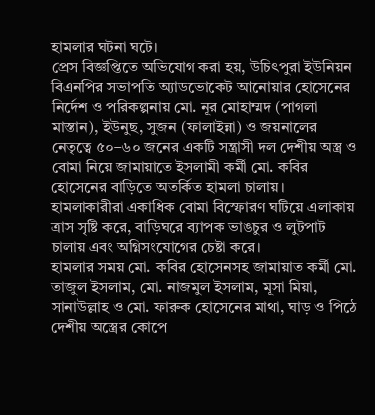হামলার ঘটনা ঘটে।
প্রেস বিজ্ঞপ্তিতে অভিযোগ করা হয়, উচিৎপুরা ইউনিয়ন বিএনপির সভাপতি অ্যাডভোকেট আনোয়ার হোসেনের নির্দেশ ও পরিকল্পনায় মো. নূর মোহাম্মদ (পাগলা মাস্তান), ইউনুছ, সুজন (ফালাইন্না) ও জয়নালের নেতৃত্বে ৫০–৬০ জনের একটি সন্ত্রাসী দল দেশীয় অস্ত্র ও বোমা নিয়ে জামায়াতে ইসলামী কর্মী মো. কবির হোসেনের বাড়িতে অতর্কিত হামলা চালায়। হামলাকারীরা একাধিক বোমা বিস্ফোরণ ঘটিয়ে এলাকায় ত্রাস সৃষ্টি করে, বাড়িঘরে ব্যাপক ভাঙচুর ও লুটপাট চালায় এবং অগ্নিসংযোগের চেষ্টা করে।
হামলার সময় মো. কবির হোসেনসহ জামায়াত কর্মী মো. তাজুল ইসলাম, মো. নাজমুল ইসলাম, মূসা মিয়া, সানাউল্লাহ ও মো. ফারুক হোসেনের মাথা, ঘাড় ও পিঠে দেশীয় অস্ত্রের কোপে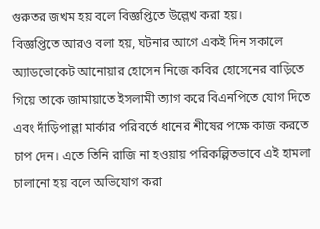গুরুতর জখম হয় বলে বিজ্ঞপ্তিতে উল্লেখ করা হয়।
বিজ্ঞপ্তিতে আরও বলা হয়, ঘটনার আগে একই দিন সকালে অ্যাডভোকেট আনোয়ার হোসেন নিজে কবির হোসেনের বাড়িতে গিয়ে তাকে জামায়াতে ইসলামী ত্যাগ করে বিএনপিতে যোগ দিতে এবং দাঁড়িপাল্লা মার্কার পরিবর্তে ধানের শীষের পক্ষে কাজ করতে চাপ দেন। এতে তিনি রাজি না হওয়ায় পরিকল্পিতভাবে এই হামলা চালানো হয় বলে অভিযোগ করা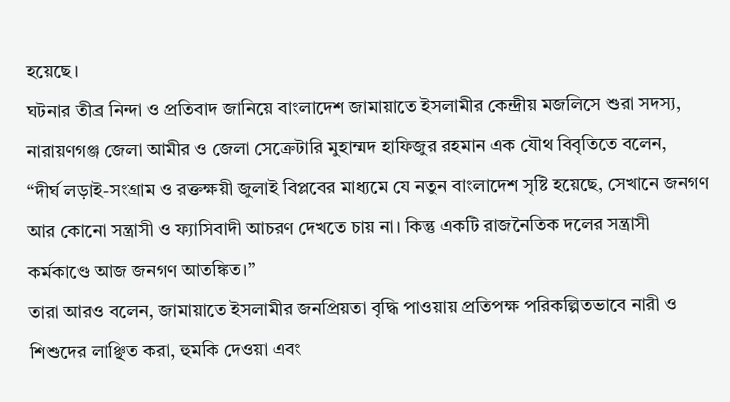হয়েছে।
ঘটনার তীব্র নিন্দা ও প্রতিবাদ জানিয়ে বাংলাদেশ জামায়াতে ইসলামীর কেন্দ্রীয় মজলিসে শুরা সদস্য, নারায়ণগঞ্জ জেলা আমীর ও জেলা সেক্রেটারি মুহাম্মদ হাফিজুর রহমান এক যৌথ বিবৃতিতে বলেন,
“দীর্ঘ লড়াই-সংগ্রাম ও রক্তক্ষয়ী জুলাই বিপ্লবের মাধ্যমে যে নতুন বাংলাদেশ সৃষ্টি হয়েছে, সেখানে জনগণ আর কোনো সন্ত্রাসী ও ফ্যাসিবাদী আচরণ দেখতে চায় না। কিন্তু একটি রাজনৈতিক দলের সন্ত্রাসী কর্মকাণ্ডে আজ জনগণ আতঙ্কিত।”
তারা আরও বলেন, জামায়াতে ইসলামীর জনপ্রিয়তা বৃদ্ধি পাওয়ায় প্রতিপক্ষ পরিকল্পিতভাবে নারী ও শিশুদের লাঞ্ছিত করা, হুমকি দেওয়া এবং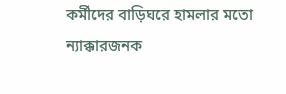কর্মীদের বাড়িঘরে হামলার মতো ন্যাক্কারজনক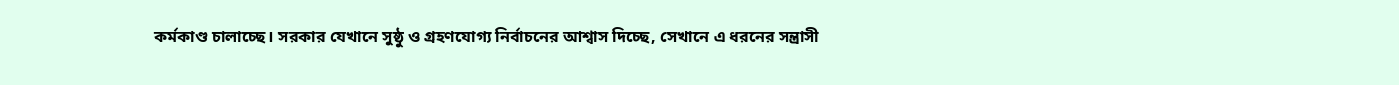কর্মকাণ্ড চালাচ্ছে। সরকার যেখানে সুষ্ঠু ও গ্রহণযোগ্য নির্বাচনের আশ্বাস দিচ্ছে, সেখানে এ ধরনের সন্ত্রাসী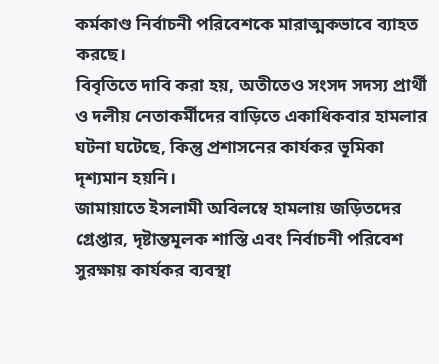কর্মকাণ্ড নির্বাচনী পরিবেশকে মারাত্মকভাবে ব্যাহত করছে।
বিবৃতিতে দাবি করা হয়, অতীতেও সংসদ সদস্য প্রার্থী ও দলীয় নেতাকর্মীদের বাড়িতে একাধিকবার হামলার ঘটনা ঘটেছে, কিন্তু প্রশাসনের কার্যকর ভূমিকা দৃশ্যমান হয়নি।
জামায়াতে ইসলামী অবিলম্বে হামলায় জড়িতদের গ্রেপ্তার, দৃষ্টান্তমূলক শাস্তি এবং নির্বাচনী পরিবেশ সুরক্ষায় কার্যকর ব্যবস্থা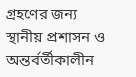গ্রহণের জন্য স্থানীয় প্রশাসন ও অন্তর্বর্তীকালীন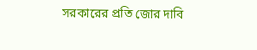সরকারের প্রতি জোর দাবি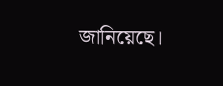জানিয়েছে।